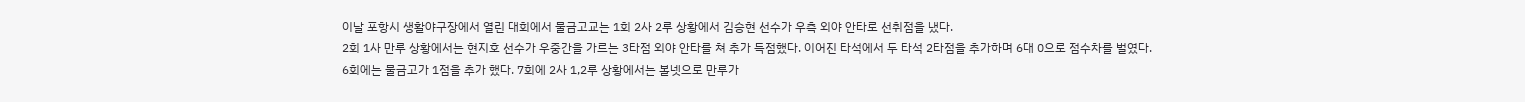이날 포항시 생활야구장에서 열린 대회에서 물금고교는 1회 2사 2루 상황에서 김승현 선수가 우측 외야 안타로 선취점을 냈다.
2회 1사 만루 상황에서는 현지호 선수가 우중간을 가르는 3타점 외야 안타를 쳐 추가 득점했다. 이어진 타석에서 두 타석 2타점을 추가하며 6대 0으로 점수차를 벌였다.
6회에는 물금고가 1점을 추가 했다. 7회에 2사 1,2루 상황에서는 볼넷으로 만루가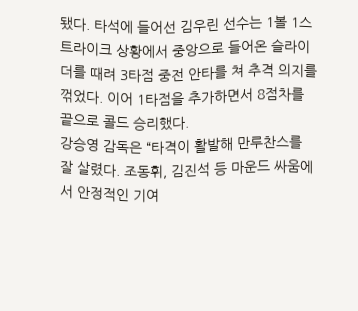됐다. 타석에 들어선 김우린 선수는 1볼 1스트라이크 상황에서 중앙으로 들어온 슬라이더를 때려 3타점 중전 안타를 쳐 추격 의지를 꺾었다. 이어 1타점을 추가하면서 8점차를 끝으로 콜드 승리했다.
강승영 감독은 “타격이 활발해 만루찬스를 잘 살렸다. 조동휘, 김진석 등 마운드 싸움에서 안정적인 기여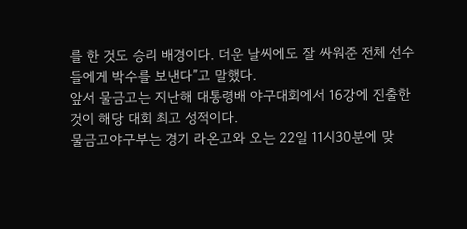를 한 것도 승리 배경이다. 더운 날씨에도 잘 싸워준 전체 선수들에게 박수를 보낸다”고 말했다.
앞서 물금고는 지난해 대통령배 야구대회에서 16강에 진출한 것이 해당 대회 최고 성적이다.
물금고야구부는 경기 라온고와 오는 22일 11시30분에 맞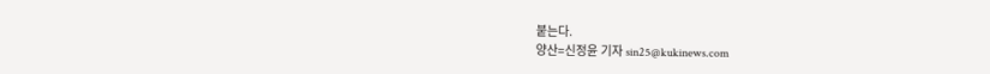붙는다.
양산=신정윤 기자 sin25@kukinews.com